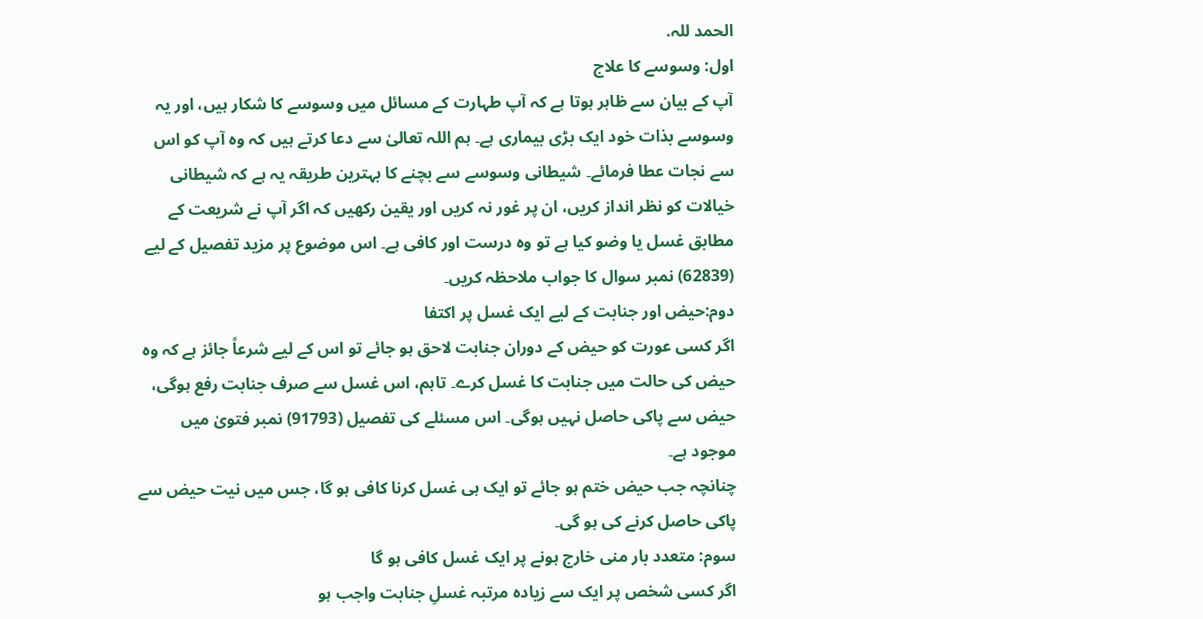الحمد للہ.
اول: وسوسے کا علاج
آپ کے بیان سے ظاہر ہوتا ہے کہ آپ طہارت کے مسائل میں وسوسے کا شکار ہیں، اور یہ وسوسے بذات خود ایک بڑی بیماری ہے۔ ہم اللہ تعالیٰ سے دعا کرتے ہیں کہ وہ آپ کو اس سے نجات عطا فرمائے۔ شیطانی وسوسے سے بچنے کا بہترین طریقہ یہ ہے کہ شیطانی خیالات کو نظر انداز کریں، ان پر غور نہ کریں اور یقین رکھیں کہ اگر آپ نے شریعت کے مطابق غسل یا وضو کیا ہے تو وہ درست اور کافی ہے۔ اس موضوع پر مزید تفصیل کے لیے (62839) نمبر سوال کا جواب ملاحظہ کریں۔
دوم:حیض اور جنابت کے لیے ایک غسل پر اکتفا
اگر کسی عورت کو حیض کے دوران جنابت لاحق ہو جائے تو اس کے لیے شرعاً جائز ہے کہ وہ حیض کی حالت میں جنابت کا غسل کرے۔ تاہم، اس غسل سے صرف جنابت رفع ہوگی، حیض سے پاکی حاصل نہیں ہوگی۔ اس مسئلے کی تفصیل (91793) نمبر فتویٰ میں موجود ہے۔
چنانچہ جب حیض ختم ہو جائے تو ایک ہی غسل کرنا کافی ہو گا، جس میں نیت حیض سے پاکی حاصل کرنے کی ہو گی۔
سوم: متعدد بار منی خارج ہونے پر ایک غسل کافی ہو گا
اگر کسی شخص پر ایک سے زیادہ مرتبہ غسلِ جنابت واجب ہو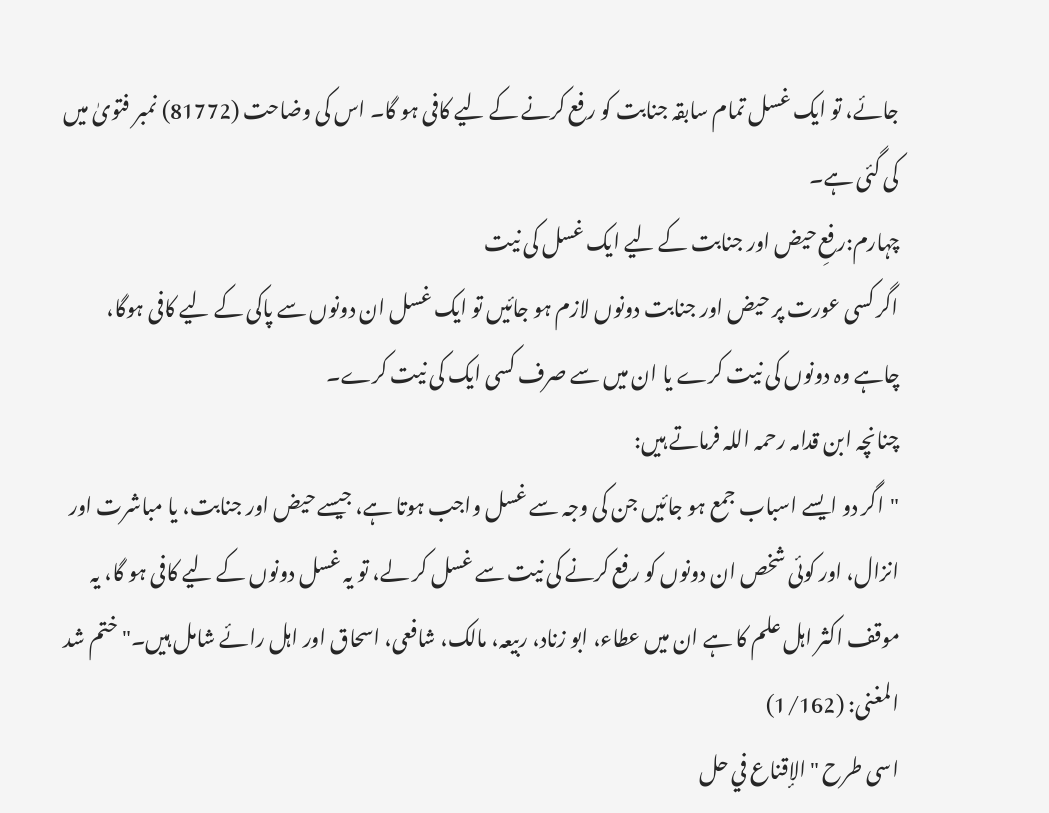جائے، تو ایک غسل تمام سابقہ جنابت کو رفع کرنے کے لیے کافی ہو گا۔ اس کی وضاحت (81772) نمبر فتویٰ میں کی گئی ہے۔
چہارم:رفعِ حیض اور جنابت کے لیے ایک غسل کی نیت
اگر کسی عورت پر حیض اور جنابت دونوں لازم ہو جائیں تو ایک غسل ان دونوں سے پاکی کے لیے کافی ہوگا، چاہے وہ دونوں کی نیت کرے یا ان میں سے صرف کسی ایک کی نیت کرے۔
چنانچہ ابن قدامہ رحمہ اللہ فرماتے ہیں:
"اگر دو ایسے اسباب جمع ہو جائیں جن کی وجہ سے غسل واجب ہوتا ہے، جیسے حیض اور جنابت، یا مباشرت اور انزال، اور کوئی شخص ان دونوں کو رفع کرنے کی نیت سے غسل کر لے، تو یہ غسل دونوں کے لیے کافی ہو گا، یہ موقف اکثر اہل علم کا ہے ان میں عطاء، ابو زناد، ربیعہ، مالک، شافعی، اسحاق اور اہل رائے شامل ہیں۔" ختم شد
المغنی: (1/162)
اسی طرح "الإقناع في حل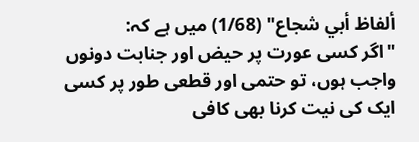ألفاظ أبي شجاع" (1/68) میں ہے کہ:
"اگر کسی عورت پر حیض اور جنابت دونوں واجب ہوں، تو حتمی اور قطعی طور پر کسی ایک کی نیت کرنا بھی کافی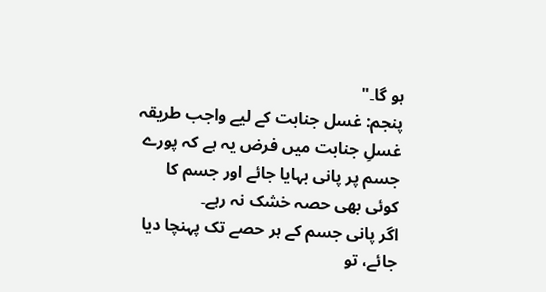ہو گا۔"
پنجم: غسل جنابت کے لیے واجب طریقہ
غسلِ جنابت میں فرض یہ ہے کہ پورے جسم پر پانی بہایا جائے اور جسم کا کوئی بھی حصہ خشک نہ رہے۔
اگر پانی جسم کے ہر حصے تک پہنچا دیا جائے، تو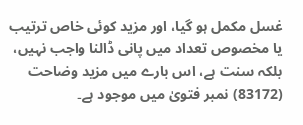غسل مکمل ہو گیا، اور مزید کوئی خاص ترتیب یا مخصوص تعداد میں پانی ڈالنا واجب نہیں، بلکہ سنت ہے، اس بارے میں مزید وضاحت (83172) نمبر فتویٰ میں موجود ہے۔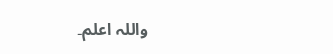واللہ اعلم۔